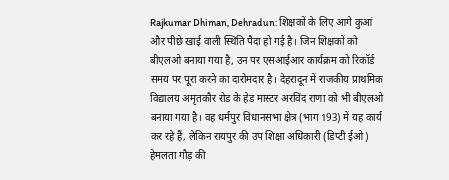Rajkumar Dhiman, Dehradun: शिक्षकों के लिए आगे कुआं और पीछे खाई वाली स्थिति पैदा हो गई है। जिन शिक्षकों को बीएलओ बनाया गया है, उन पर एसआईआर कार्यक्रम को रिकॉर्ड समय पर पूरा करने का दारोमदार है। देहरादून में राजकीय प्राथमिक विद्यालय अमृतकौर रोड के हेड मास्टर अरविंद राणा को भी बीएलओ बनाया गया है। वह धर्मपुर विधानसभा क्षेत्र (भाग 193) में यह कार्य कर रहे हैं, लेकिन रायपुर की उप शिक्षा अधिकारी (डिप्टी ईओ) हेमलता गौड़ की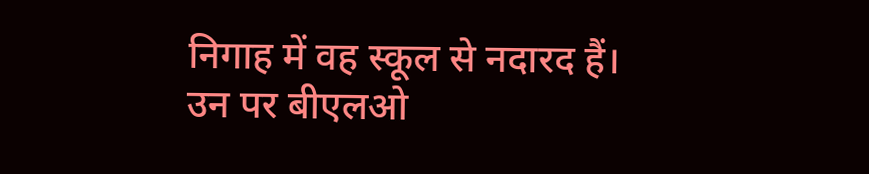निगाह में वह स्कूल से नदारद हैं। उन पर बीएलओ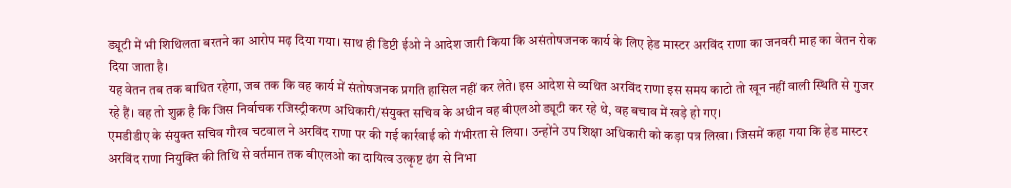ड्यूटी में भी शिथिलता बरतने का आरोप मढ़ दिया गया। साथ ही डिप्टी ईओ ने आदेश जारी किया कि असंतोषजनक कार्य के लिए हेड मास्टर अरविंद राणा का जनवरी माह का वेतन रोक दिया जाता है।
यह वेतन तब तक बाधित रहेगा, जब तक कि वह कार्य में संतोषजनक प्रगति हासिल नहीं कर लेते। इस आदेश से व्यथित अरविंद राणा इस समय काटो तो खून नहीं वाली स्थिति से गुजर रहे हैं। वह तो शुक्र है कि जिस निर्वाचक रजिस्ट्रीकरण अधिकारी/संयुक्त सचिव के अधीन वह बीएलओ ड्यूटी कर रहे थे, वह बचाव में खड़े हो गए।
एमडीडीए के संयुक्त सचिव गौरव चटवाल ने अरविंद राणा पर की गई कार्रवाई को गंभीरता से लिया। उन्होंने उप शिक्षा अधिकारी को कड़ा पत्र लिखा। जिसमें कहा गया कि हेड मास्टर अरविंद राणा नियुक्ति की तिथि से वर्तमान तक बीएलओ का दायित्व उत्कृष्ट ढंग से निभा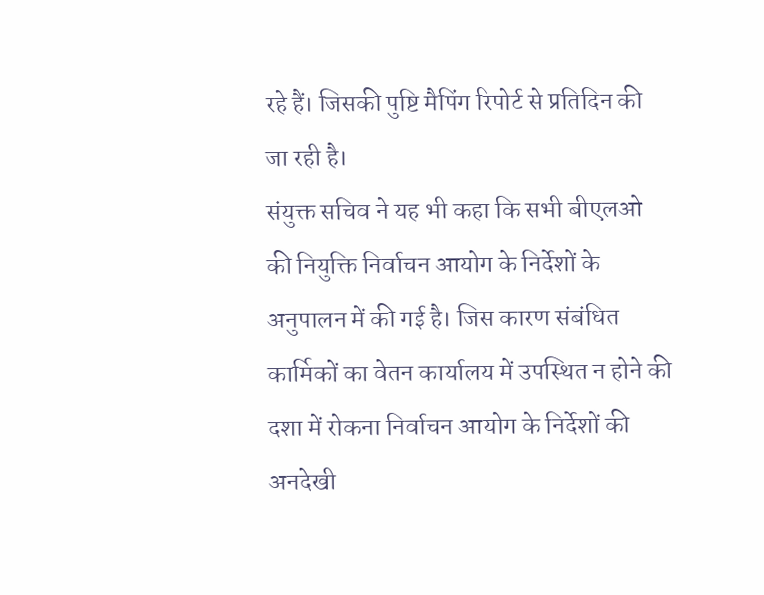रहे हैं। जिसकी पुष्टि मैपिंग रिपोर्ट से प्रतिदिन की जा रही है।
संयुक्त सचिव ने यह भी कहा कि सभी बीएलओ की नियुक्ति निर्वाचन आयोग के निर्देशों के अनुपालन में की गई है। जिस कारण संबंधित कार्मिकों का वेतन कार्यालय में उपस्थित न होने की दशा में रोकना निर्वाचन आयोग के निर्देशों की अनदेखी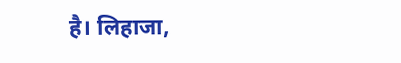है। लिहाजा,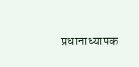प्रधानाध्यापक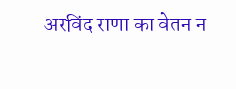अरविंद राणा का वेतन न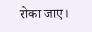रोका जाए।